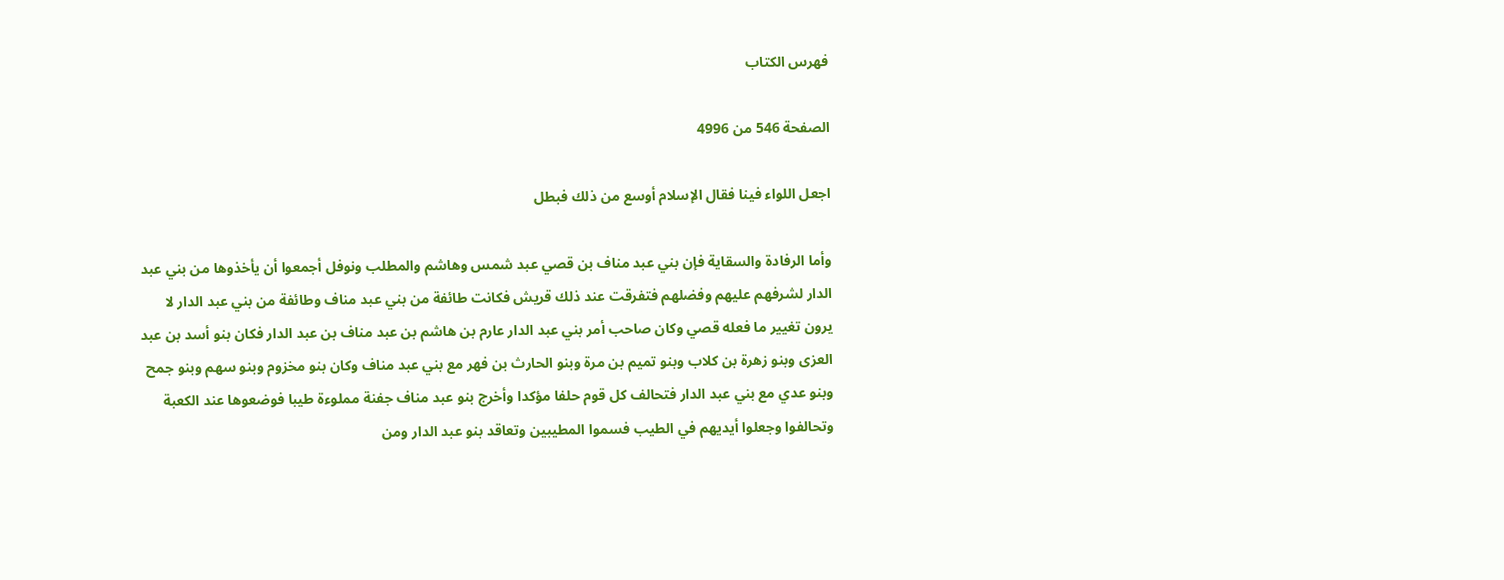فهرس الكتاب

الصفحة 546 من 4996

اجعل اللواء فينا فقال الإسلام أوسع من ذلك فبطل

وأما الرفادة والسقاية فإن بني عبد مناف بن قصي عبد شمس وهاشم والمطلب ونوفل أجمعوا أن يأخذوها من بني عبد الدار لشرفهم عليهم وفضلهم فتفرقت عند ذلك قريش فكانت طائفة من بني عبد مناف وطائفة من بني عبد الدار لا يرون تغيير ما فعله قصي وكان صاحب أمر بني عبد الدار عارم بن هاشم بن عبد مناف بن عبد الدار فكان بنو أسد بن عبد العزى وبنو زهرة بن كلاب وبنو تميم بن مرة وبنو الحارث بن فهر مع بني عبد مناف وكان بنو مخزوم وبنو سهم وبنو جمح وبنو عدي مع بني عبد الدار فتحالف كل قوم حلفا مؤكدا وأخرج بنو عبد مناف جفنة مملوءة طيبا فوضعوها عند الكعبة وتحالفوا وجعلوا أيديهم في الطيب فسموا المطيبين وتعاقد بنو عبد الدار ومن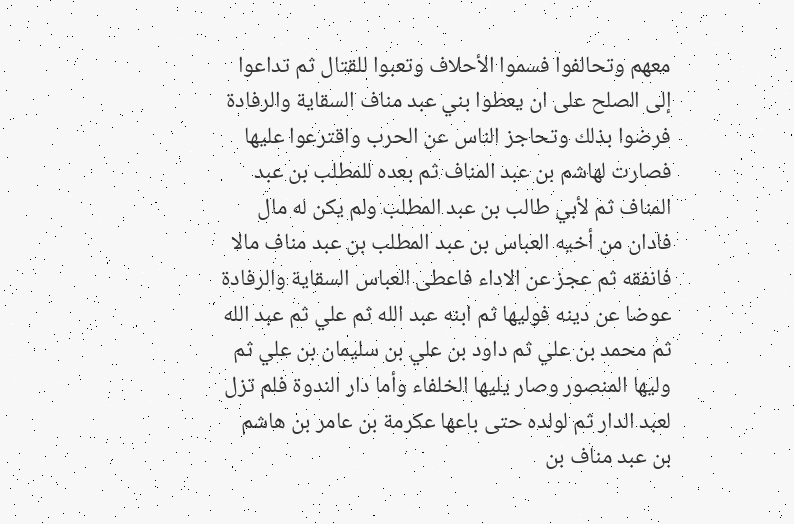معهم وتحالفوا فسموا الأحلاف وتعبوا للقتال ثم تداعوا إلى الصلح على ان يعطوا بني عبد مناف السقاية والرفادة فرضوا بذلك وتحاجز الناس عن الحرب واقترعوا عليها فصارت لهاشم بن عبد المناف ثم بعده للمطلب بن عبد المناف ثم لأبي طالب بن عبد المطلب ولم يكن له مال فادان من أخيه العباس بن عبد المطلب بن عبد مناف مالا فانفقه ثم عجز عن الاداء فاعطى العباس السقاية والرفادة عوضا عن دينه فوليها ثم ابنه عبد الله ثم علي ثم عبد الله ثم محمد بن علي ثم داود بن علي بن سليمان بن علي ثم وليها المنصور وصار يليها الخلفاء وأما دار الندوة فلم تزل لعبد الدار ثم لولده حتى باعها عكرمة بن عامر بن هاشم بن عبد مناف بن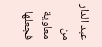عبد الدار من معاوية فجعلها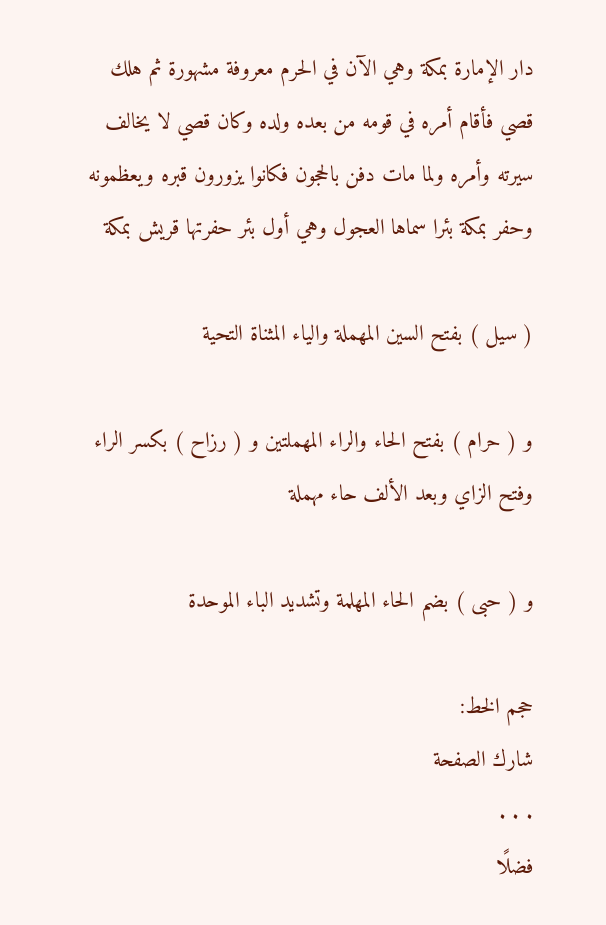دار الإمارة بمكة وهي الآن في الحرم معروفة مشهورة ثم هلك قصي فأقام أمره في قومه من بعده ولده وكان قصي لا يخالف سيرته وأمره ولما مات دفن بالحجون فكانوا يزورون قبره ويعظمونه وحفر بمكة بئرا سماها العجول وهي أول بئر حفرتها قريش بمكة

( سيل ) بفتح السين المهملة والياء المثناة التحية

و ( حرام ) بفتح الحاء والراء المهملتين و ( رزاح ) بكسر الراء وفتح الزاي وبعد الألف حاء مهملة

و ( حبى ) بضم الحاء المهلمة وتشديد الباء الموحدة

حجم الخط:
شارك الصفحة
. . .
فضلًا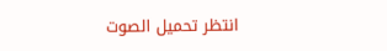انتظر تحميل الصوت